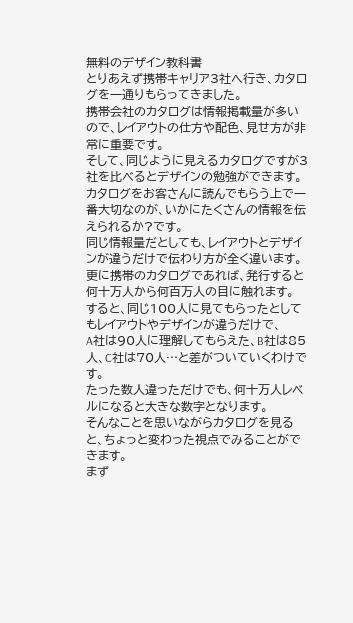無料のデザイン教科書
とりあえず携帯キャリア3社へ行き、カタログを一通りもらってきました。
携帯会社のカタログは情報掲載量が多いので、レイアウトの仕方や配色、見せ方が非常に重要です。
そして、同じように見えるカタログですが3社を比べるとデザインの勉強ができます。
カタログをお客さんに読んでもらう上で一番大切なのが、いかにたくさんの情報を伝えられるか?です。
同じ情報量だとしても、レイアウトとデザインが違うだけで伝わり方が全く違います。
更に携帯のカタログであれば、発行すると何十万人から何百万人の目に触れます。
すると、同じ100人に見てもらったとしてもレイアウトやデザインが違うだけで、
A社は90人に理解してもらえた、B社は85人、C社は70人…と差がついていくわけです。
たった数人違っただけでも、何十万人レベルになると大きな数字となります。
そんなことを思いながらカタログを見ると、ちょっと変わった視点でみることができます。
まず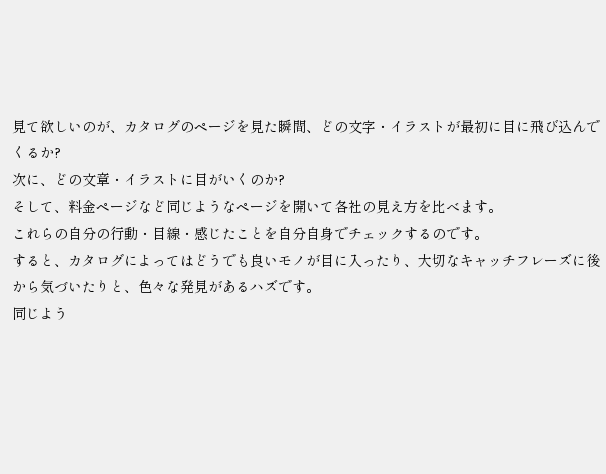見て欲しいのが、カタログのページを見た瞬間、どの文字・イラストが最初に目に飛び込んでくるか?
次に、どの文章・イラストに目がいくのか?
そして、料金ページなど同じようなページを開いて各社の見え方を比べます。
これらの自分の行動・目線・感じたことを自分自身でチェックするのです。
すると、カタログによってはどうでも良いモノが目に入ったり、大切なキャッチフレーズに後から気づいたりと、色々な発見があるハズです。
同じよう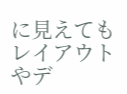に見えてもレイアウトやデ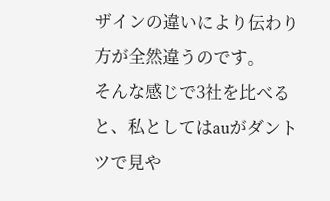ザインの違いにより伝わり方が全然違うのです。
そんな感じで3社を比べると、私としてはauがダントツで見や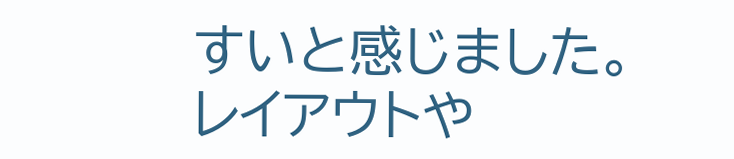すいと感じました。
レイアウトや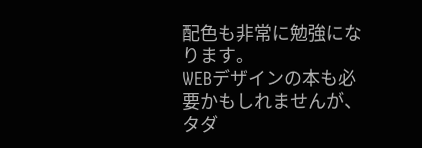配色も非常に勉強になります。
WEBデザインの本も必要かもしれませんが、タダ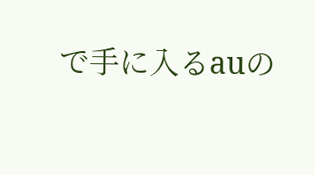で手に入るauの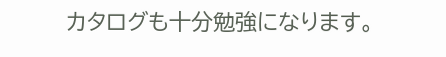カタログも十分勉強になります。